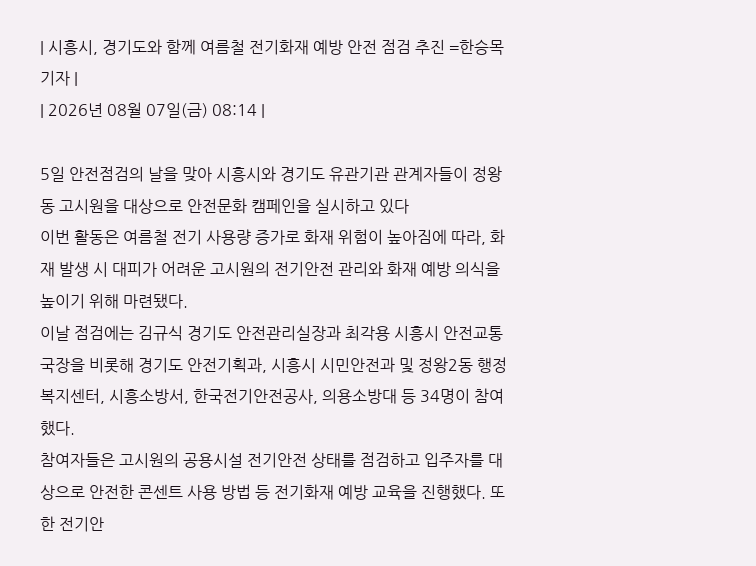| 시흥시, 경기도와 함께 여름철 전기화재 예방 안전 점검 추진 =한승목 기자 |
| 2026년 08월 07일(금) 08:14 |

5일 안전점검의 날을 맞아 시흥시와 경기도 유관기관 관계자들이 정왕동 고시원을 대상으로 안전문화 캠페인을 실시하고 있다
이번 활동은 여름철 전기 사용량 증가로 화재 위험이 높아짐에 따라, 화재 발생 시 대피가 어려운 고시원의 전기안전 관리와 화재 예방 의식을 높이기 위해 마련됐다.
이날 점검에는 김규식 경기도 안전관리실장과 최각용 시흥시 안전교통국장을 비롯해 경기도 안전기획과, 시흥시 시민안전과 및 정왕2동 행정복지센터, 시흥소방서, 한국전기안전공사, 의용소방대 등 34명이 참여했다.
참여자들은 고시원의 공용시설 전기안전 상태를 점검하고 입주자를 대상으로 안전한 콘센트 사용 방법 등 전기화재 예방 교육을 진행했다. 또한 전기안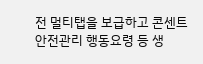전 멀티탭을 보급하고 콘센트 안전관리 행동요령 등 생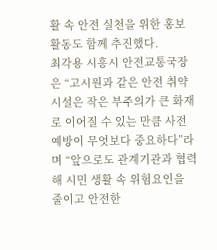활 속 안전 실천을 위한 홍보활동도 함께 추진했다.
최각용 시흥시 안전교통국장은 “고시원과 같은 안전 취약시설은 작은 부주의가 큰 화재로 이어질 수 있는 만큼 사전 예방이 무엇보다 중요하다”라며 “앞으로도 관계기관과 협력해 시민 생활 속 위험요인을 줄이고 안전한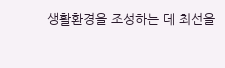생활환경을 조성하는 데 최선을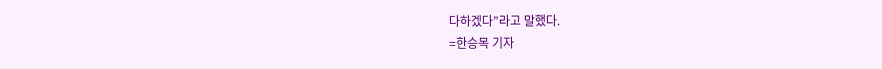다하겠다”라고 말했다.
=한승목 기자